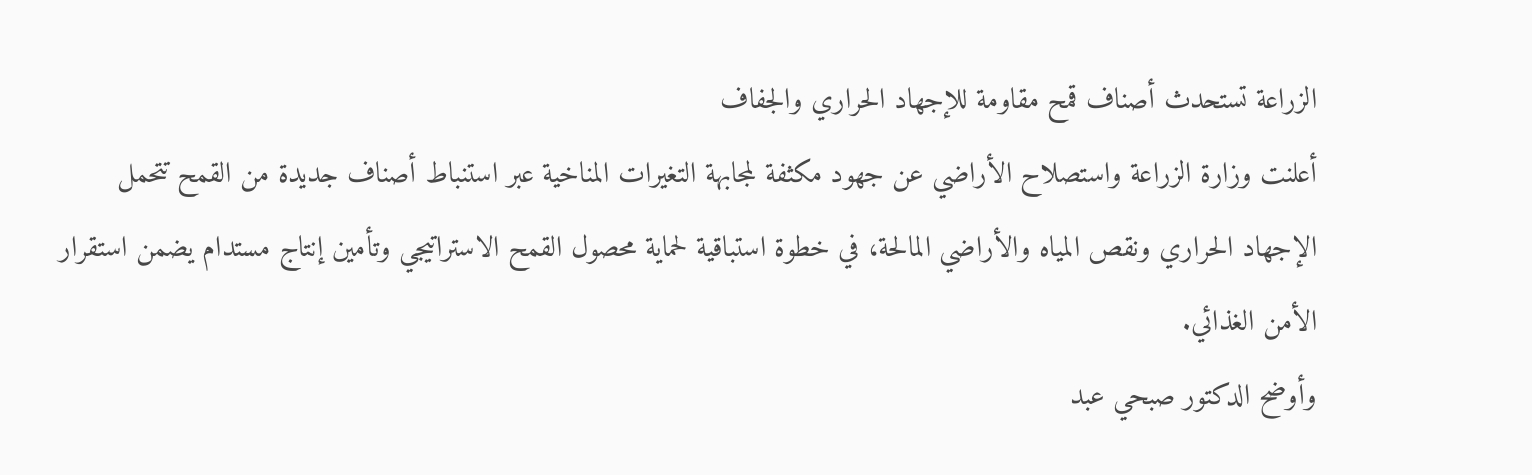الزراعة تستحدث أصناف قمح مقاومة للإجهاد الحراري والجفاف
أعلنت وزارة الزراعة واستصلاح الأراضي عن جهود مكثفة لمجابهة التغيرات المناخية عبر استنباط أصناف جديدة من القمح تتحمل الإجهاد الحراري ونقص المياه والأراضي المالحة، في خطوة استباقية لحماية محصول القمح الاستراتيجي وتأمين إنتاج مستدام يضمن استقرار الأمن الغذائي.
وأوضح الدكتور صبحي عبد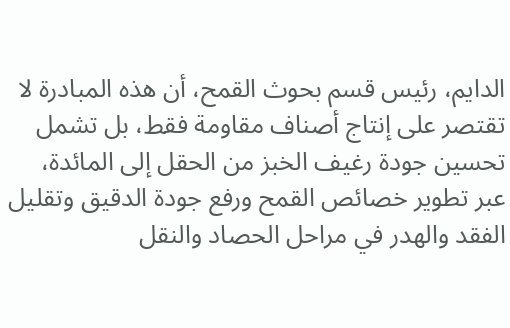الدايم، رئيس قسم بحوث القمح، أن هذه المبادرة لا تقتصر على إنتاج أصناف مقاومة فقط، بل تشمل تحسين جودة رغيف الخبز من الحقل إلى المائدة، عبر تطوير خصائص القمح ورفع جودة الدقيق وتقليل الفقد والهدر في مراحل الحصاد والنقل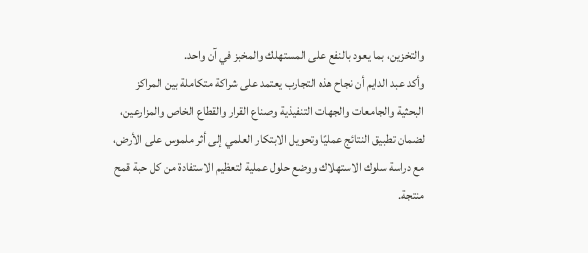والتخزين، بما يعود بالنفع على المستهلك والمخبز في آن واحد.
وأكد عبد الدايم أن نجاح هذه التجارب يعتمد على شراكة متكاملة بين المراكز البحثية والجامعات والجهات التنفيذية وصناع القرار والقطاع الخاص والمزارعين، لضمان تطبيق النتائج عمليًا وتحويل الابتكار العلمي إلى أثر ملموس على الأرض، مع دراسة سلوك الاستهلاك ووضع حلول عملية لتعظيم الاستفادة من كل حبة قمح منتجة.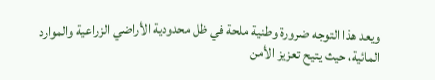ويعد هذا التوجه ضرورة وطنية ملحة في ظل محدودية الأراضي الزراعية والموارد المائية، حيث يتيح تعزيز الأمن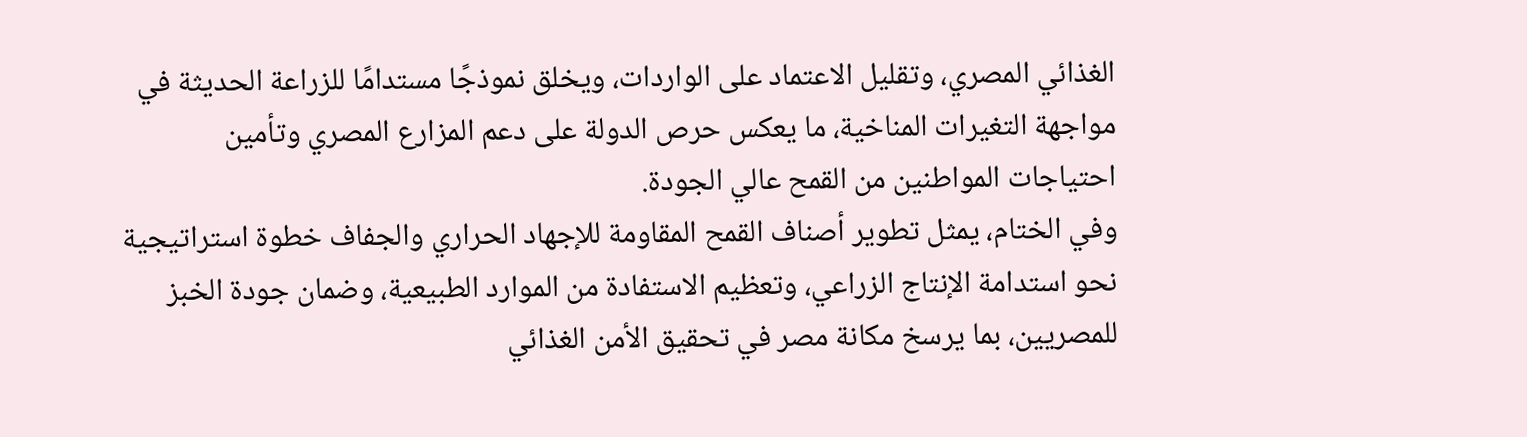الغذائي المصري، وتقليل الاعتماد على الواردات، ويخلق نموذجًا مستدامًا للزراعة الحديثة في مواجهة التغيرات المناخية، ما يعكس حرص الدولة على دعم المزارع المصري وتأمين احتياجات المواطنين من القمح عالي الجودة.
وفي الختام، يمثل تطوير أصناف القمح المقاومة للإجهاد الحراري والجفاف خطوة استراتيجية نحو استدامة الإنتاج الزراعي، وتعظيم الاستفادة من الموارد الطبيعية، وضمان جودة الخبز للمصريين، بما يرسخ مكانة مصر في تحقيق الأمن الغذائي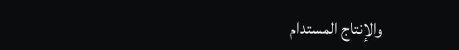والإنتاج المستدام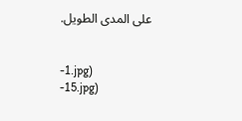على المدى الطويل.


-1.jpg)
-15.jpg)